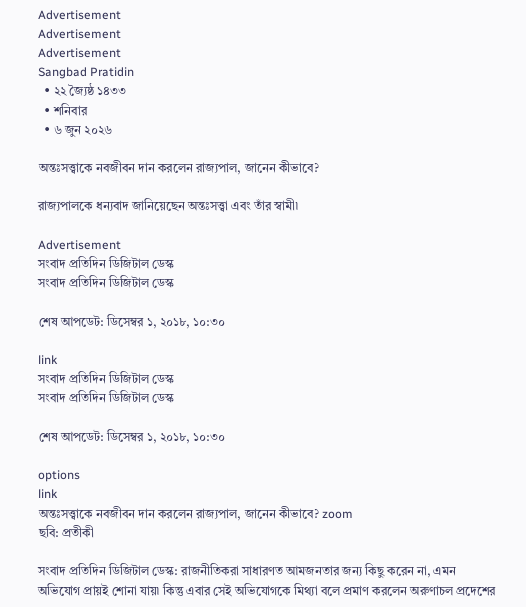Advertisement
Advertisement
Advertisement
Sangbad Pratidin
  • ২২ জ্যৈষ্ঠ ১৪৩৩
  • শনিবার
  • ৬ জুন ২০২৬

অন্তঃসত্ত্বাকে নবজীবন দান করলেন রাজ্যপাল, জানেন কীভাবে?

রাজ্যপালকে ধন্যবাদ জানিয়েছেন অন্তঃসত্ত্বা এবং তাঁর স্বামী৷

Advertisement
সংবাদ প্রতিদিন ডিজিটাল ডেস্ক
সংবাদ প্রতিদিন ডিজিটাল ডেস্ক

শেষ আপডেট: ডিসেম্বর ১, ২০১৮, ১০:৩০

link
সংবাদ প্রতিদিন ডিজিটাল ডেস্ক
সংবাদ প্রতিদিন ডিজিটাল ডেস্ক

শেষ আপডেট: ডিসেম্বর ১, ২০১৮, ১০:৩০

options
link
অন্তঃসত্ত্বাকে নবজীবন দান করলেন রাজ্যপাল, জানেন কীভাবে? zoom
ছবি: প্রতীকী

সংবাদ প্রতিদিন ডিজিটাল ডেস্ক: রাজনীতিকরা সাধারণত আমজনতার জন্য কিছু করেন না, এমন অভিযোগ প্রায়ই শোনা যায়৷ কিন্তু এবার সেই অভিযোগকে মিথ্যা বলে প্রমাণ করলেন অরুণাচল প্রদেশের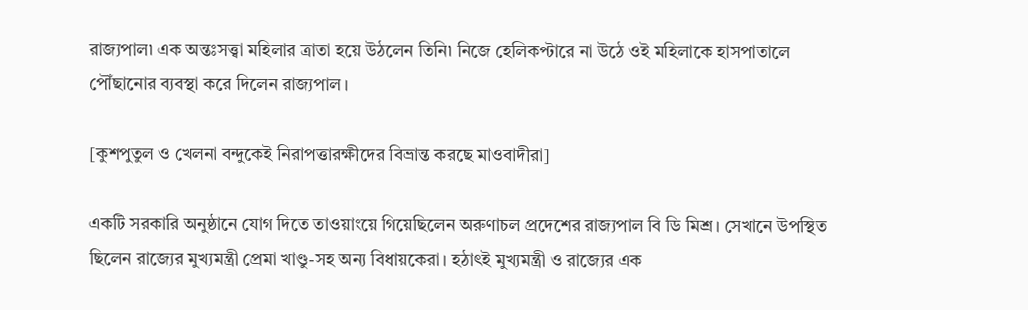রাজ্যপাল৷ এক অন্তঃসত্ত্বা মহিলার ত্রাতা হয়ে উঠলেন তিনি৷ নিজে হেলিকপ্টারে না উঠে ওই মহিলাকে হাসপাতালে পৌঁছানোর ব্যবস্থা করে দিলেন রাজ্যপাল।

[কুশপুতুল ও খেলনা বন্দুকেই নিরাপত্তারক্ষীদের বিভ্রান্ত করছে মাওবাদীরা]

একটি সরকারি অনুষ্ঠানে যোগ দিতে তাওয়াংয়ে গিয়েছিলেন অরুণাচল প্রদেশের রাজ্যপাল বি ডি মিশ্র। সেখানে উপস্থিত ছিলেন রাজ্যের মুখ্যমন্ত্রী প্রেমা খাণ্ডু-সহ অন্য বিধায়কেরা। হঠাৎই মুখ্যমন্ত্রী ও রাজ্যের এক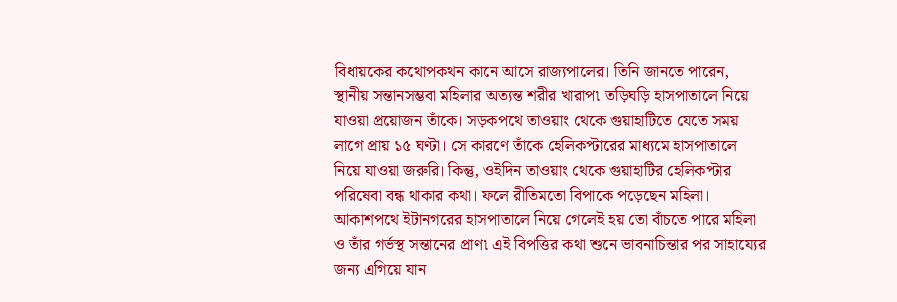বিধায়কের কথোপকথন কানে আসে রাজ্যপালের। তিনি জানতে পারেন, স্থানীয় সন্তানসম্ভবা মহিলার অত্যন্ত শরীর খারাপ৷ তড়িঘড়ি হাসপাতালে নিয়ে যাওয়া প্রয়োজন তাঁকে। সড়কপথে তাওয়াং থেকে গুয়াহাটিতে যেতে সময় লাগে প্রায় ১৫ ঘণ্টা। সে কারণে তাঁকে হেলিকপ্টারের মাধ্যমে হাসপাতালে নিয়ে যাওয়া জরুরি। কিন্তু, ওইদিন তাওয়াং থেকে গুয়াহাটির হেলিকপ্টার পরিষেবা বন্ধ থাকার কথা। ফলে রীতিমতো বিপাকে পড়েছেন মহিলা। আকাশপথে ইটানগরের হাসপাতালে নিয়ে গেলেই হয় তো বাঁচতে পারে মহিলা ও তাঁর গর্ভস্থ সন্তানের প্রাণ৷ এই বিপত্তির কথা শুনে ভাবনাচিন্তার পর সাহায্যের জন্য এগিয়ে যান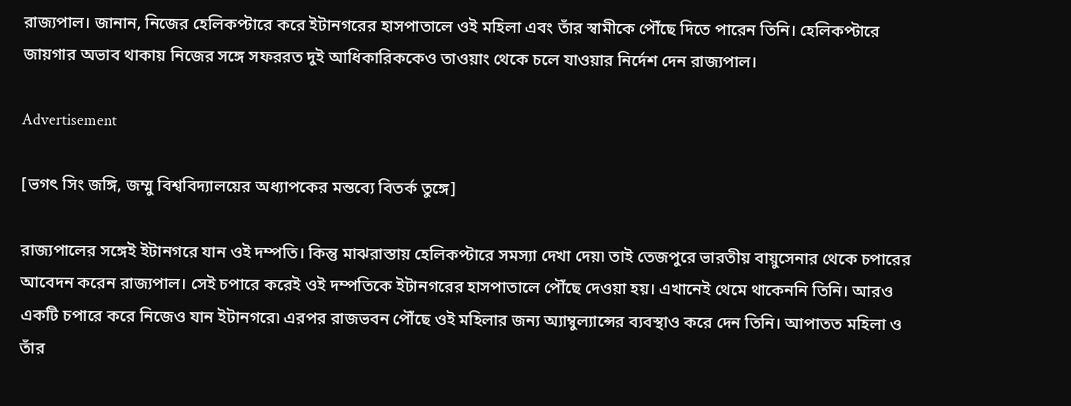রাজ্যপাল। জানান, নিজের হেলিকপ্টারে করে ইটানগরের হাসপাতালে ওই মহিলা এবং তাঁর স্বামীকে পৌঁছে দিতে পারেন তিনি। হেলিকপ্টারে জায়গার অভাব থাকায় নিজের সঙ্গে সফররত দুই আধিকারিককেও তাওয়াং থেকে চলে যাওয়ার নির্দেশ দেন রাজ্যপাল।

Advertisement

[ভগৎ সিং জঙ্গি, জম্মু বিশ্ববিদ্যালয়ের অধ্যাপকের মন্তব্যে বিতর্ক তুঙ্গে]

রাজ্যপালের সঙ্গেই ইটানগরে যান ওই দম্পতি। কিন্তু মাঝরাস্তায় হেলিকপ্টারে সমস্যা দেখা দেয়৷ তাই তেজপুরে ভারতীয় বায়ুসেনার থেকে চপারের আবেদন করেন রাজ্যপাল। সেই চপারে করেই ওই দম্পতিকে ইটানগরের হাসপাতালে পৌঁছে দেওয়া হয়। এখানেই থেমে থাকেননি তিনি। আরও একটি চপারে করে নিজেও যান ইটানগরে৷ এরপর রাজভবন পৌঁছে ওই মহিলার জন্য অ্যাম্বুল্যান্সের ব্যবস্থাও করে দেন তিনি। আপাতত মহিলা ও তাঁর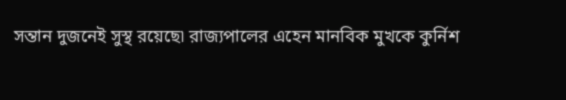সন্তান দুজনেই সুস্থ রয়েছে৷ রাজ্যপালের এহেন মানবিক মুখকে কুর্নিশ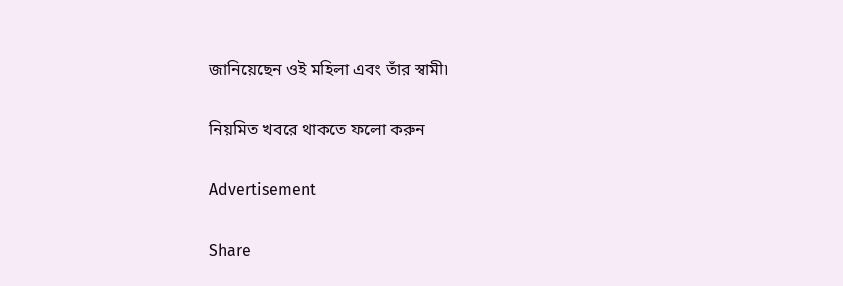জানিয়েছেন ওই মহিলা এবং তাঁর স্বামী৷

নিয়মিত খবরে থাকতে ফলো করুন

Advertisement

Share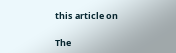this article on

The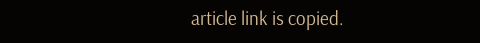article link is copied.